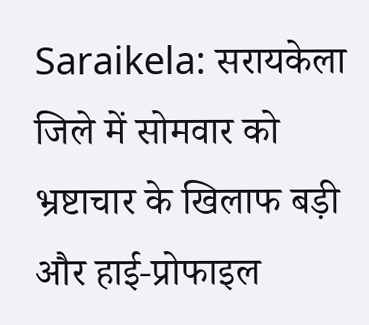Saraikela: सरायकेला जिले में सोमवार को भ्रष्टाचार के खिलाफ बड़ी और हाई-प्रोफाइल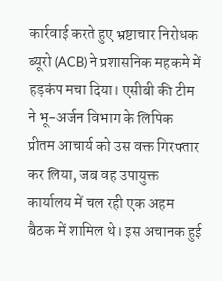कार्रवाई करते हुए भ्रष्टाचार निरोधक ब्यूरो (ACB) ने प्रशासनिक महकमे में हड़कंप मचा दिया। एसीबी की टीम ने भू-अर्जन विभाग के लिपिक प्रीतम आचार्य को उस वक्त गिरफ्तार कर लिया, जब वह उपायुक्त कार्यालय में चल रही एक अहम बैठक में शामिल थे। इस अचानक हुई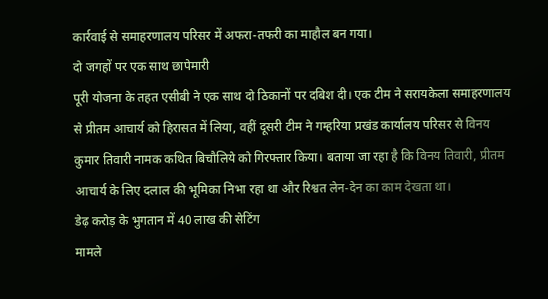कार्रवाई से समाहरणालय परिसर में अफरा-तफरी का माहौल बन गया।
दो जगहों पर एक साथ छापेमारी
पूरी योजना के तहत एसीबी ने एक साथ दो ठिकानों पर दबिश दी। एक टीम ने सरायकेला समाहरणालय से प्रीतम आचार्य को हिरासत में लिया, वहीं दूसरी टीम ने गम्हरिया प्रखंड कार्यालय परिसर से विनय कुमार तिवारी नामक कथित बिचौलिये को गिरफ्तार किया। बताया जा रहा है कि विनय तिवारी, प्रीतम आचार्य के लिए दलाल की भूमिका निभा रहा था और रिश्वत लेन-देन का काम देखता था।
डेढ़ करोड़ के भुगतान में 40 लाख की सेटिंग
मामले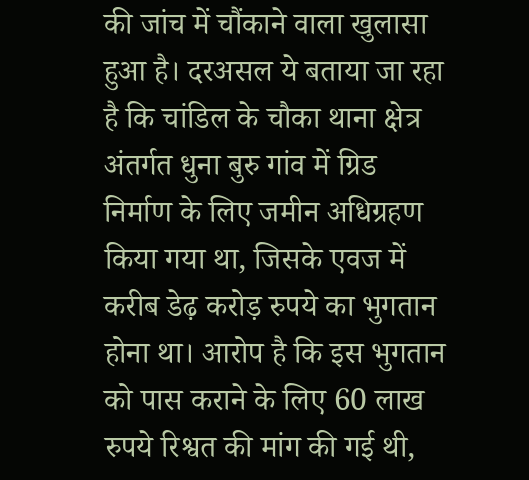की जांच में चौंकाने वाला खुलासा हुआ है। दरअसल ये बताया जा रहा है कि चांडिल के चौका थाना क्षेत्र अंतर्गत धुना बुरु गांव में ग्रिड निर्माण के लिए जमीन अधिग्रहण किया गया था, जिसके एवज में करीब डेढ़ करोड़ रुपये का भुगतान होना था। आरोप है कि इस भुगतान को पास कराने के लिए 60 लाख रुपये रिश्वत की मांग की गई थी,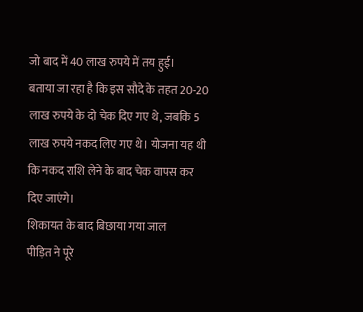जो बाद में 40 लाख रुपये में तय हुई।
बताया जा रहा है कि इस सौदे के तहत 20-20 लाख रुपये के दो चेक दिए गए थे, जबकि 5 लाख रुपये नकद लिए गए थे। योजना यह थी कि नकद राशि लेने के बाद चेक वापस कर दिए जाएंगे।
शिकायत के बाद बिछाया गया जाल
पीड़ित ने पूरे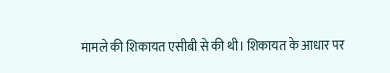मामले की शिकायत एसीबी से की थी। शिकायत के आधार पर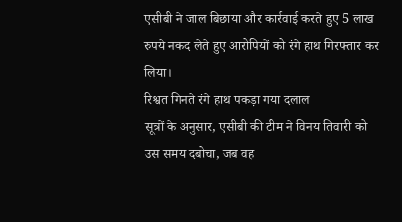एसीबी ने जाल बिछाया और कार्रवाई करते हुए 5 लाख रुपये नकद लेते हुए आरोपियों को रंगे हाथ गिरफ्तार कर लिया।
रिश्वत गिनते रंगे हाथ पकड़ा गया दलाल
सूत्रों के अनुसार, एसीबी की टीम ने विनय तिवारी को उस समय दबोचा, जब वह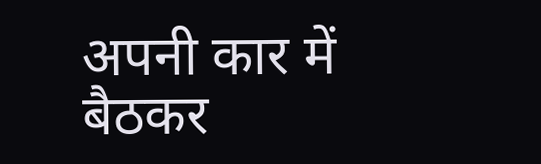अपनी कार में बैठकर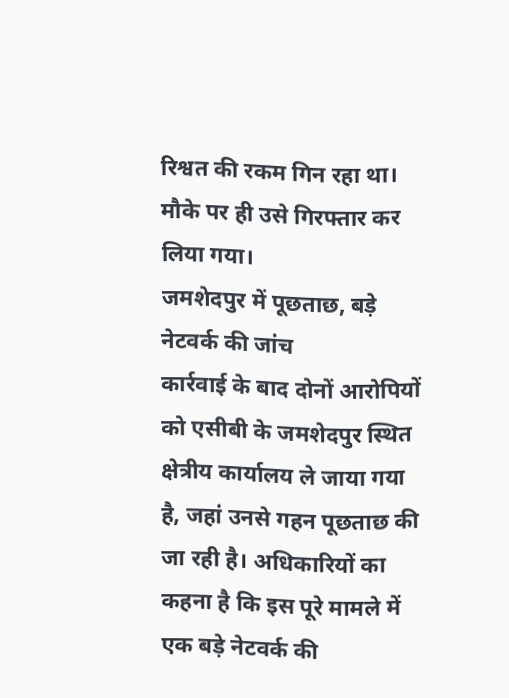रिश्वत की रकम गिन रहा था। मौके पर ही उसे गिरफ्तार कर लिया गया।
जमशेदपुर में पूछताछ, बड़े नेटवर्क की जांच
कार्रवाई के बाद दोनों आरोपियों को एसीबी के जमशेदपुर स्थित क्षेत्रीय कार्यालय ले जाया गया है, जहां उनसे गहन पूछताछ की जा रही है। अधिकारियों का कहना है कि इस पूरे मामले में एक बड़े नेटवर्क की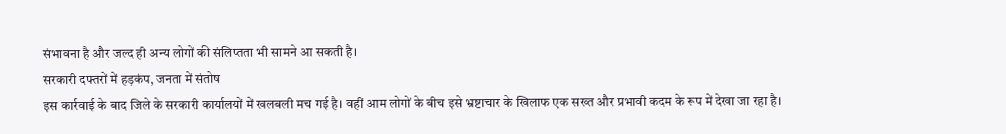संभावना है और जल्द ही अन्य लोगों की संलिप्तता भी सामने आ सकती है।
सरकारी दफ्तरों में हड़कंप, जनता में संतोष
इस कार्रवाई के बाद जिले के सरकारी कार्यालयों में खलबली मच गई है। वहीं आम लोगों के बीच इसे भ्रष्टाचार के खिलाफ एक सख्त और प्रभावी कदम के रूप में देखा जा रहा है।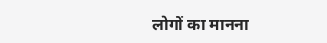लोगों का मानना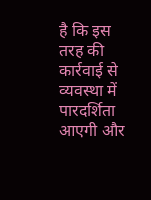है कि इस तरह की कार्रवाई से व्यवस्था में पारदर्शिता आएगी और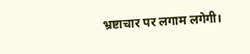भ्रष्टाचार पर लगाम लगेगी।